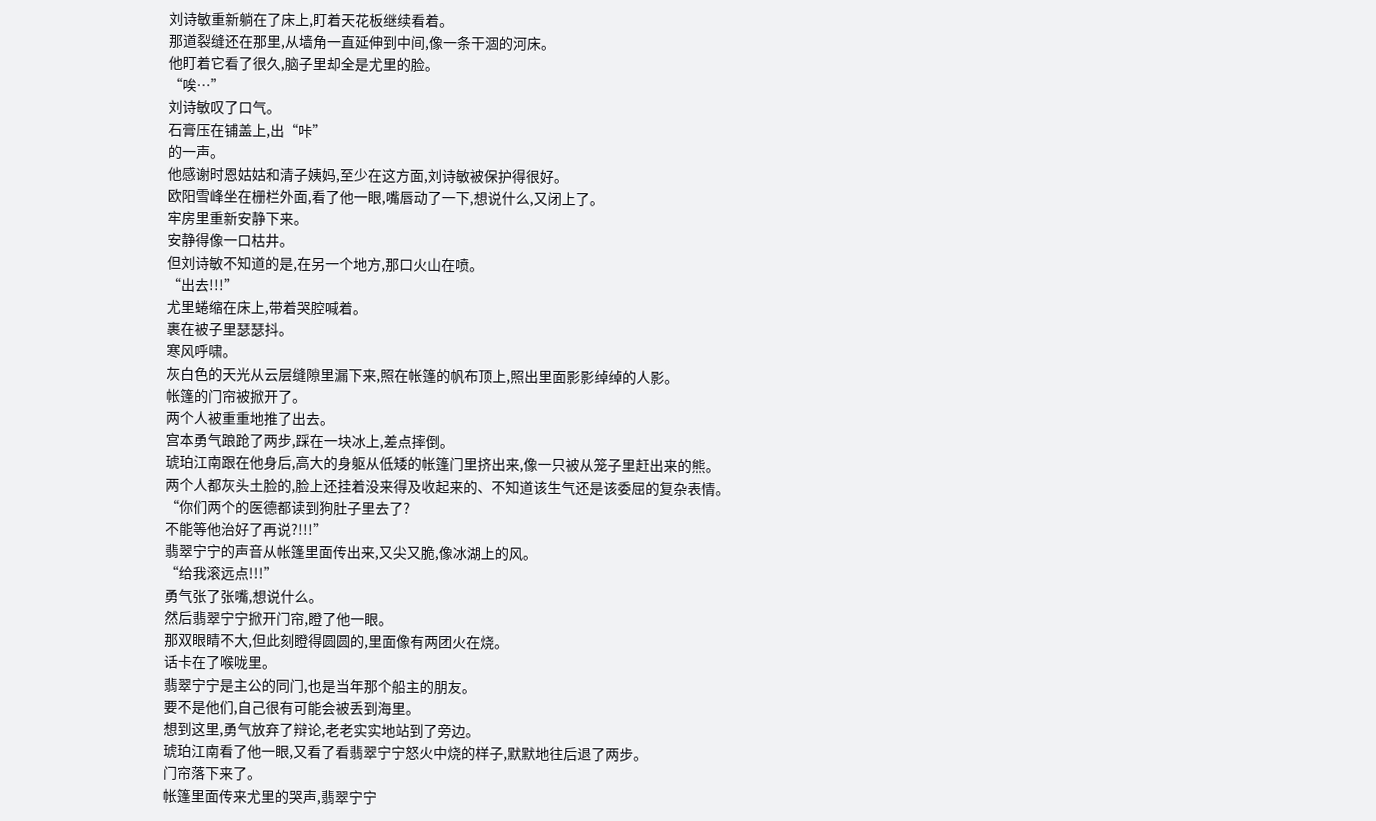刘诗敏重新躺在了床上,盯着天花板继续看着。
那道裂缝还在那里,从墙角一直延伸到中间,像一条干涸的河床。
他盯着它看了很久,脑子里却全是尤里的脸。
“唉…”
刘诗敏叹了口气。
石膏压在铺盖上,出“咔”
的一声。
他感谢时恩姑姑和清子姨妈,至少在这方面,刘诗敏被保护得很好。
欧阳雪峰坐在栅栏外面,看了他一眼,嘴唇动了一下,想说什么,又闭上了。
牢房里重新安静下来。
安静得像一口枯井。
但刘诗敏不知道的是,在另一个地方,那口火山在喷。
“出去!!!”
尤里蜷缩在床上,带着哭腔喊着。
裹在被子里瑟瑟抖。
寒风呼啸。
灰白色的天光从云层缝隙里漏下来,照在帐篷的帆布顶上,照出里面影影绰绰的人影。
帐篷的门帘被掀开了。
两个人被重重地推了出去。
宫本勇气踉跄了两步,踩在一块冰上,差点摔倒。
琥珀江南跟在他身后,高大的身躯从低矮的帐篷门里挤出来,像一只被从笼子里赶出来的熊。
两个人都灰头土脸的,脸上还挂着没来得及收起来的、不知道该生气还是该委屈的复杂表情。
“你们两个的医德都读到狗肚子里去了?
不能等他治好了再说?!!!”
翡翠宁宁的声音从帐篷里面传出来,又尖又脆,像冰湖上的风。
“给我滚远点!!!”
勇气张了张嘴,想说什么。
然后翡翠宁宁掀开门帘,瞪了他一眼。
那双眼睛不大,但此刻瞪得圆圆的,里面像有两团火在烧。
话卡在了喉咙里。
翡翠宁宁是主公的同门,也是当年那个船主的朋友。
要不是他们,自己很有可能会被丢到海里。
想到这里,勇气放弃了辩论,老老实实地站到了旁边。
琥珀江南看了他一眼,又看了看翡翠宁宁怒火中烧的样子,默默地往后退了两步。
门帘落下来了。
帐篷里面传来尤里的哭声,翡翠宁宁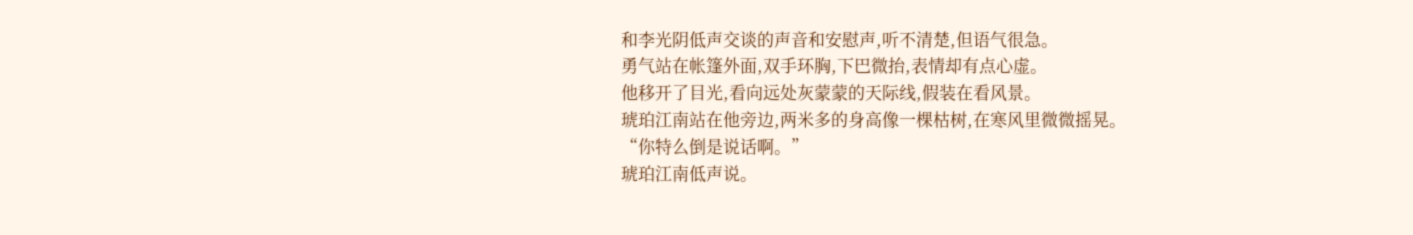和李光阴低声交谈的声音和安慰声,听不清楚,但语气很急。
勇气站在帐篷外面,双手环胸,下巴微抬,表情却有点心虚。
他移开了目光,看向远处灰蒙蒙的天际线,假装在看风景。
琥珀江南站在他旁边,两米多的身高像一棵枯树,在寒风里微微摇晃。
“你特么倒是说话啊。”
琥珀江南低声说。